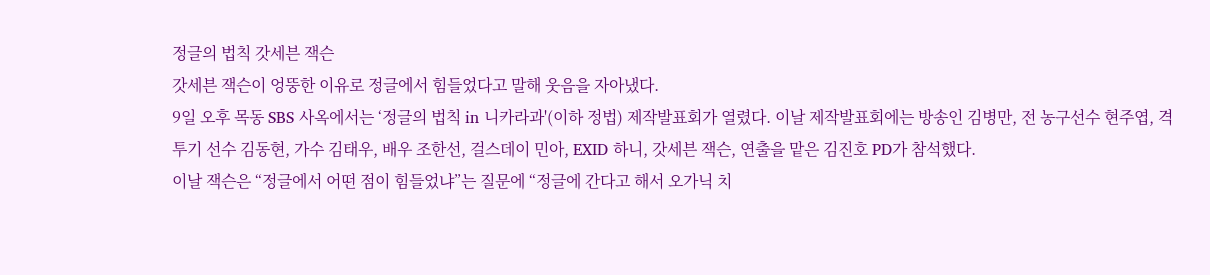정글의 법칙 갓세븐 잭슨
갓세븐 잭슨이 엉뚱한 이유로 정글에서 힘들었다고 말해 웃음을 자아냈다.
9일 오후 목동 SBS 사옥에서는 ‘정글의 법칙 in 니카라과'(이하 정법) 제작발표회가 열렸다. 이날 제작발표회에는 방송인 김병만, 전 농구선수 현주엽, 격투기 선수 김동현, 가수 김태우, 배우 조한선, 걸스데이 민아, EXID 하니, 갓세븐 잭슨, 연출을 맡은 김진호 PD가 참석했다.
이날 잭슨은 “정글에서 어떤 점이 힘들었냐”는 질문에 “정글에 간다고 해서 오가닉 치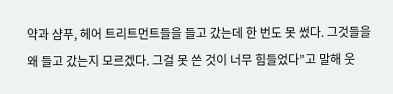약과 샴푸, 헤어 트리트먼트들을 들고 갔는데 한 번도 못 썼다. 그것들을 왜 들고 갔는지 모르겠다. 그걸 못 쓴 것이 너무 힘들었다”고 말해 웃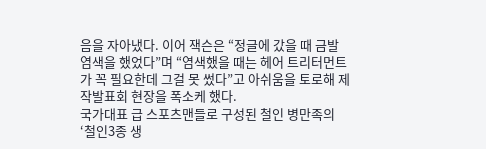음을 자아냈다. 이어 잭슨은 “정글에 갔을 때 금발 염색을 했었다”며 “염색했을 때는 헤어 트리터먼트가 꼭 필요한데 그걸 못 썼다”고 아쉬움을 토로해 제작발표회 현장을 폭소케 했다.
국가대표 급 스포츠맨들로 구성된 철인 병만족의 ‘철인3종 생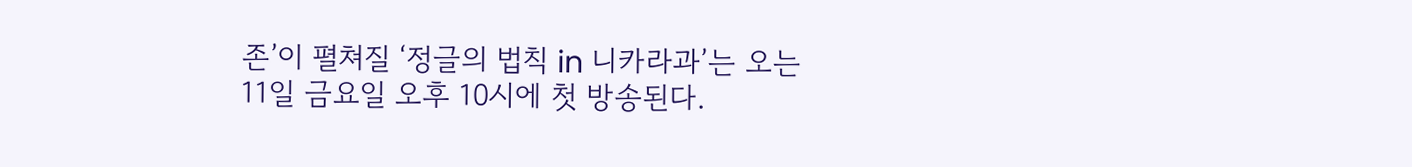존’이 펼쳐질 ‘정글의 법칙 in 니카라과’는 오는 11일 금요일 오후 10시에 첫 방송된다.